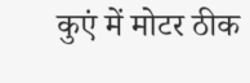कुएं में मोटर ठीक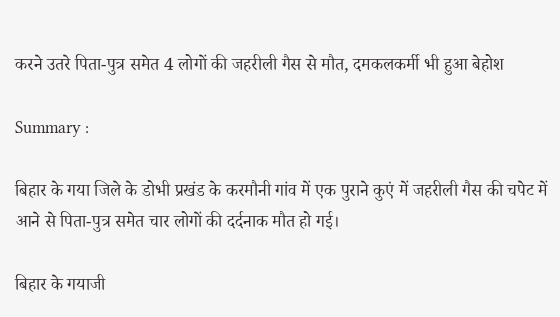करने उतरे पिता-पुत्र समेत 4 लोगों की जहरीली गैस से मौत, दमकलकर्मी भी हुआ बेहोश

Summary :

बिहार के गया जिले के डोभी प्रखंड के करमौनी गांव में एक पुराने कुएं में जहरीली गैस की चपेट में आने से पिता-पुत्र समेत चार लोगों की दर्दनाक मौत हो गई।

बिहार के गयाजी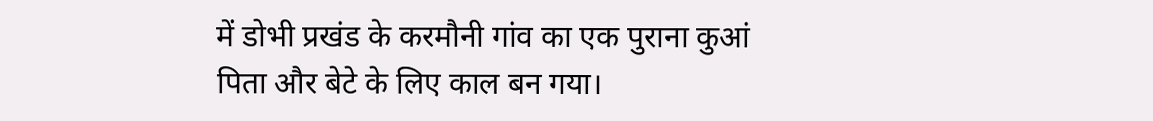में डोभी प्रखंड के करमौनी गांव का एक पुराना कुआं पिता और बेटे के लिए काल बन गया।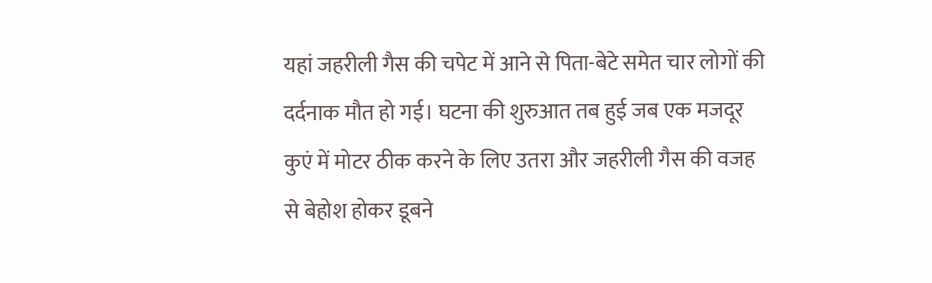यहां जहरीली गैस की चपेट में आने से पिता-बेटे समेत चार लोगों की दर्दनाक मौत हो गई। घटना की शुरुआत तब हुई जब एक मजदूर कुएं में मोटर ठीक करने के लिए उतरा और जहरीली गैस की वजह से बेहोश होकर डूबने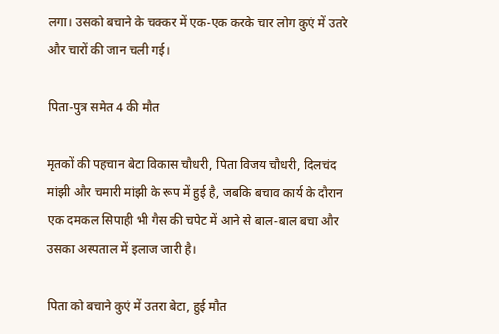लगा। उसको बचाने के चक्कर में एक-एक करके चार लोग कुएं में उतरे और चारों की जान चली गई।

पिता-पुत्र समेत 4 की मौत

मृतकों की पहचान बेटा विकास चौधरी, पिता विजय चौधरी, दिलचंद मांझी और चमारी मांझी के रूप में हुई है, जबकि बचाव कार्य के दौरान एक दमकल सिपाही भी गैस की चपेट में आने से बाल-बाल बचा और उसका अस्पताल में इलाज जारी है।

पिता को बचाने कुएं में उतरा बेटा, हुई मौत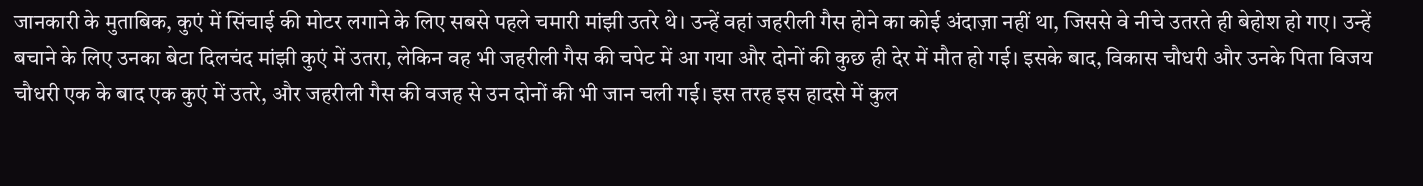जानकारी के मुताबिक, कुएं में सिंचाई की मोटर लगाने के लिए सबसे पहले चमारी मांझी उतरे थे। उन्हें वहां जहरीली गैस होने का कोई अंदाज़ा नहीं था, जिससे वे नीचे उतरते ही बेहोश हो गए। उन्हें बचाने के लिए उनका बेटा दिलचंद मांझी कुएं में उतरा, लेकिन वह भी जहरीली गैस की चपेट में आ गया और दोनों की कुछ ही देर में मौत हो गई। इसके बाद, विकास चौधरी और उनके पिता विजय चौधरी एक के बाद एक कुएं में उतरे, और जहरीली गैस की वजह से उन दोनों की भी जान चली गई। इस तरह इस हादसे में कुल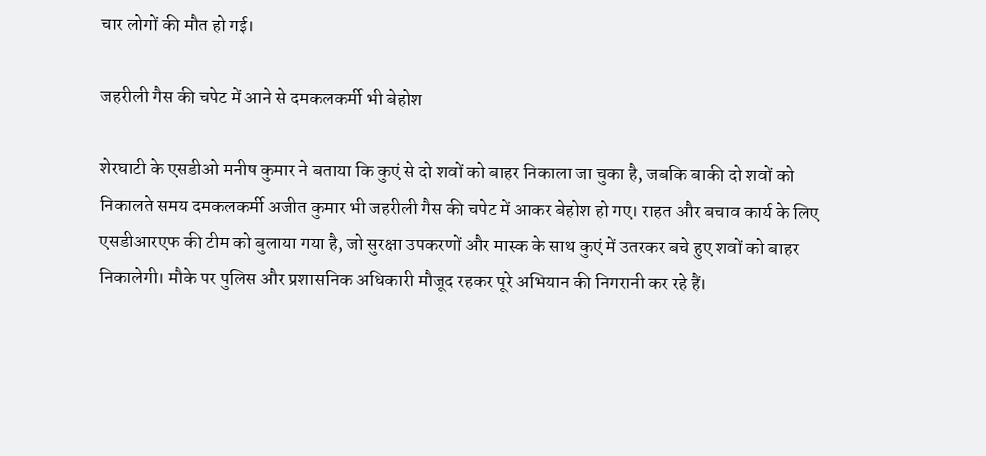चार लोगों की मौत हो गई।

जहरीली गैस की चपेट में आने से दमकलकर्मी भी बेहोश

शेरघाटी के एसडीओ मनीष कुमार ने बताया कि कुएं से दो शवों को बाहर निकाला जा चुका है, जबकि बाकी दो शवों को निकालते समय दमकलकर्मी अजीत कुमार भी जहरीली गैस की चपेट में आकर बेहोश हो गए। राहत और बचाव कार्य के लिए एसडीआरएफ की टीम को बुलाया गया है, जो सुरक्षा उपकरणों और मास्क के साथ कुएं में उतरकर बचे हुए शवों को बाहर निकालेगी। मौके पर पुलिस और प्रशासनिक अधिकारी मौजूद रहकर पूरे अभियान की निगरानी कर रहे हैं।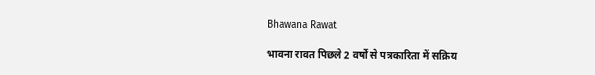Bhawana Rawat

भावना रावत पिछले 2 वर्षों से पत्रकारिता में सक्रिय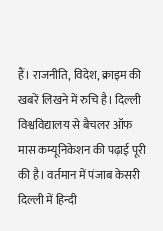हैं। राजनीति, विदेश, क्राइम की खबरें लिखने में रुचि है। दिल्ली विश्वविद्यालय से बैचलर ऑफ मास कम्यूनिकेशन की पढ़ाई पूरी की है। वर्तमान में पंजाब केसरी दिल्ली में हिन्दी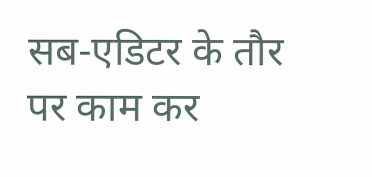सब-एडिटर के तौर पर काम कर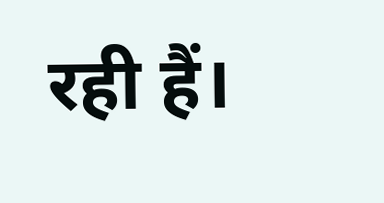रही हैं।